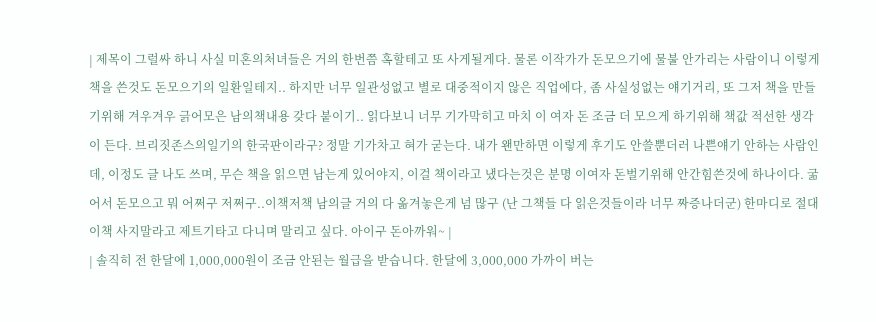| 제목이 그럴싸 하니 사실 미혼의처녀들은 거의 한번쯤 혹할테고 또 사게될게다. 물론 이작가가 돈모으기에 물불 안가리는 사람이니 이렇게 책을 쓴것도 돈모으기의 일환일테지.. 하지만 너무 일관성없고 별로 대중적이지 않은 직업에다, 좀 사실성없는 얘기거리, 또 그저 책을 만들기위해 겨우겨우 긁어모은 남의책내용 갖다 붙이기.. 읽다보니 너무 기가막히고 마치 이 여자 돈 조금 더 모으게 하기위해 책값 적선한 생각이 든다. 브리짓존스의일기의 한국판이라구? 정말 기가차고 혀가 굳는다. 내가 왠만하면 이렇게 후기도 안쓸뿐더러 나쁜얘기 안하는 사람인데, 이정도 글 나도 쓰며, 무슨 책을 읽으면 남는게 있어야지, 이걸 책이라고 냈다는것은 분명 이여자 돈벌기위해 안간힘쓴것에 하나이다. 굶어서 돈모으고 뭐 어쩌구 저쩌구..이책저책 남의글 거의 다 옮겨놓은게 넘 많구 (난 그책들 다 읽은것들이라 너무 짜증나더군) 한마디로 절대 이책 사지말라고 제트기타고 다니며 말리고 싶다. 아이구 돈아까워~ |
| 솔직히 전 한달에 1,000,000원이 조금 안된는 월급을 받습니다. 한달에 3,000,000 가까이 버는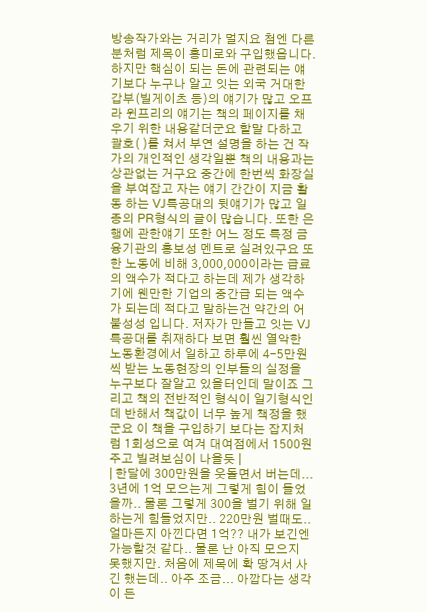방송작가와는 거리가 멀지요 첨엔 다른분처럼 제목이 흥미로와 구입했읍니다. 하지만 핵심이 되는 돈에 관련되는 얘기보다 누구나 알고 잇는 외국 거대한 갑부(빌게이츠 등)의 얘기가 많고 오프라 윈프리의 얘기는 책의 페이지를 채우기 위한 내용같더군요 할말 다하고 괄호( )를 쳐서 부연 설명을 하는 건 작가의 개인적인 생각일뿐 책의 내용과는 상관없는 거구요 중간에 한번씩 화장실을 부여잡고 자는 얘기 간간이 지금 활동 하는 VJ특공대의 뒷얘기가 많고 일종의 PR형식의 글이 많습니다. 또한 은행에 관한얘기 또한 어느 정도 특정 금융기관의 홍보성 멘트로 실려있구요 또한 노동에 비해 3,000,000이라는 급료의 액수가 적다고 하는데 제가 생각하기에 웬만한 기업의 중간급 되는 액수가 되는데 적다고 말하는건 약간의 어불성성 입니다. 저자가 만들고 잇는 VJ특공대를 취재하다 보면 훨씬 열악한 노동환경에서 일하고 하루에 4-5만원씩 받는 노동현장의 인부들의 실정을 누구보다 잘알고 있을터인데 말이죠 그리고 책의 전반적인 형식이 일기형식인데 반해서 책값이 너무 높게 책정을 했군요 이 책을 구입하기 보다는 잡지처럼 1회성으로 여겨 대여점에서 1500원 주고 빌려보심이 나을듯 |
| 한달에 300만원을 웃돌면서 버는데... 3년에 1억 모으는게 그렇게 힘이 들었을까.. 물론 그렇게 300을 벌기 위해 일하는게 힘들었지만.. 220만원 벌때도.. 얼마든지 아낀다면 1억?? 내가 보긴엔 가능할것 같다.. 물론 난 아직 모으지 못했지만. 처음에 제목에 확 땅겨서 사긴 했는데.. 아주 조금... 아깝다는 생각이 든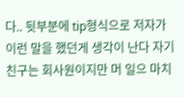다.. 뒷부분에 tip형식으로 저자가 이런 말을 했던게 생각이 난다 자기 친구는 회사원이지만 머 일으 마치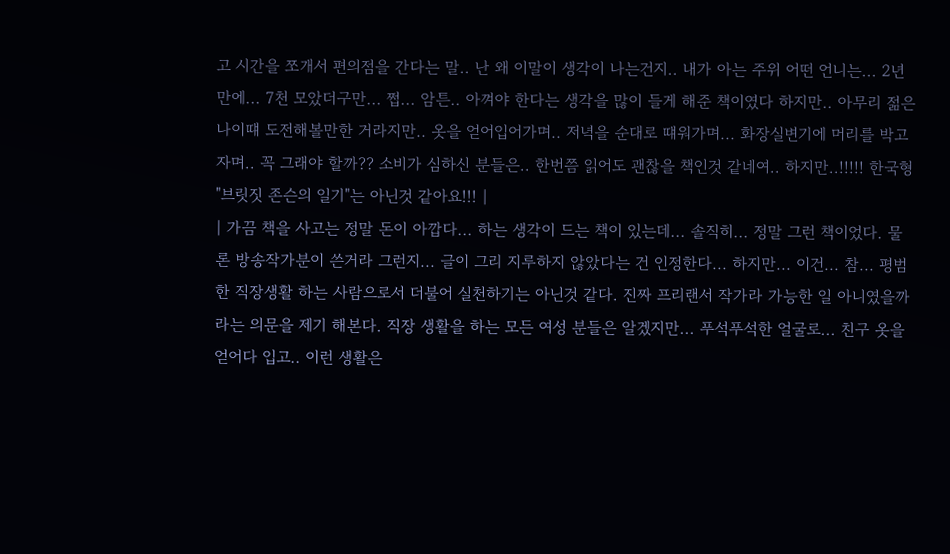고 시간을 쪼개서 편의점을 간다는 말.. 난 왜 이말이 생각이 나는건지.. 내가 아는 주위 어떤 언니는... 2년만에... 7천 모았더구만... 쩝... 암튼.. 아껴야 한다는 생각을 많이 들게 해준 책이였다 하지만.. 아무리 젊은 나이떄 도전해볼만한 거라지만.. 옷을 얻어입어가며.. 저녁을 순대로 떄워가며... 화장실변기에 머리를 박고 자며.. 꼭 그래야 할까?? 소비가 심하신 분들은.. 한번쯤 읽어도 괜찮을 책인것 같네여.. 하지만..!!!!! 한국형 "브릿짓 존슨의 일기"는 아닌것 같아요!!! |
| 가끔 책을 사고는 정말 돈이 아깝다... 하는 생각이 드는 책이 있는데... 솔직히... 정말 그런 책이었다. 물론 방송작가분이 쓴거라 그런지... 글이 그리 지루하지 않았다는 건 인정한다... 하지만... 이건... 참... 평범한 직장생활 하는 사람으로서 더불어 실천하기는 아닌것 같다. 진짜 프리랜서 작가라 가능한 일 아니였을까 라는 의문을 제기 해본다. 직장 생활을 하는 모든 여성 분들은 알겠지만... 푸석푸석한 얼굴로... 친구 옷을 얻어다 입고.. 이런 생활은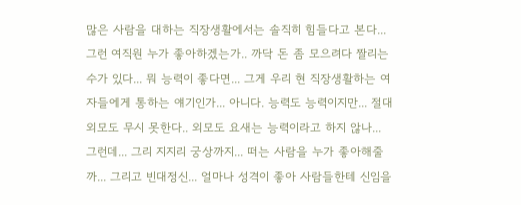많은 사람을 대하는 직장생활에서는 솔직히 힘들다고 본다... 그런 여직원 누가 좋아하겠는가.. 까닥 돈 좀 모으려다 짤리는수가 있다... 뭐 능력이 좋다면... 그게 우리 현 직장생활하는 여자들에게 통하는 얘기인가... 아니다. 능력도 능력이지만... 절대 외모도 무시 못한다.. 외모도 요새는 능력이라고 하지 않나... 그런데... 그리 지지리 궁상까지... 떠는 사람을 누가 좋아해줄까... 그리고 빈대정신... 얼마나 성격이 좋아 사람들한테 신임을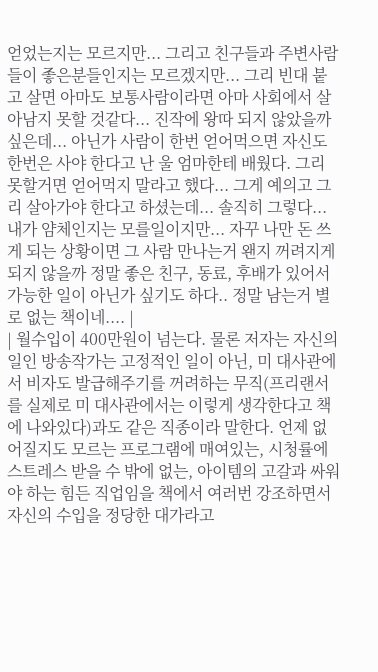얻었는지는 모르지만... 그리고 친구들과 주변사람들이 좋은분들인지는 모르겠지만... 그리 빈대 붙고 살면 아마도 보통사람이라면 아마 사회에서 살아남지 못할 것같다... 진작에 왕따 되지 않았을까 싶은데... 아닌가 사람이 한번 얻어먹으면 자신도 한번은 사야 한다고 난 울 엄마한테 배웠다. 그리 못할거면 얻어먹지 말라고 했다... 그게 예의고 그리 살아가야 한다고 하셨는데... 솔직히 그렇다... 내가 얌체인지는 모를일이지만... 자꾸 나만 돈 쓰게 되는 상황이면 그 사람 만나는거 왠지 꺼려지게 되지 않을까 정말 좋은 친구, 동료, 후배가 있어서 가능한 일이 아닌가 싶기도 하다.. 정말 남는거 별로 없는 책이네.... |
| 월수입이 400만원이 넘는다. 물론 저자는 자신의 일인 방송작가는 고정적인 일이 아닌, 미 대사관에서 비자도 발급해주기를 꺼려하는 무직(프리랜서를 실제로 미 대사관에서는 이렇게 생각한다고 책에 나와있다)과도 같은 직종이라 말한다. 언제 없어질지도 모르는 프로그램에 매여있는, 시청률에 스트레스 받을 수 밖에 없는, 아이템의 고갈과 싸워야 하는 힘든 직업임을 책에서 여러번 강조하면서 자신의 수입을 정당한 대가라고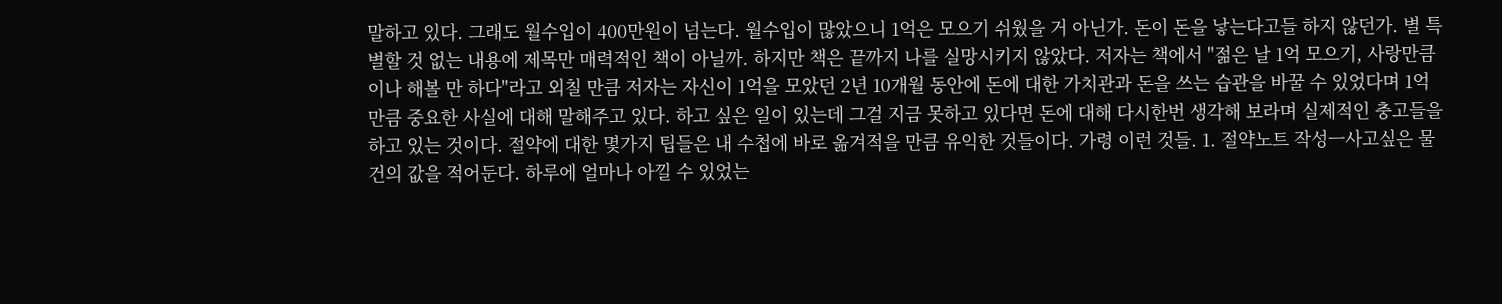말하고 있다. 그래도 월수입이 400만원이 넘는다. 월수입이 많았으니 1억은 모으기 쉬웠을 거 아닌가. 돈이 돈을 낳는다고들 하지 않던가. 별 특별할 것 없는 내용에 제목만 매력적인 책이 아닐까. 하지만 책은 끝까지 나를 실망시키지 않았다. 저자는 책에서 "젊은 날 1억 모으기, 사랑만큼이나 해볼 만 하다"라고 외칠 만큼 저자는 자신이 1억을 모았던 2년 10개월 동안에 돈에 대한 가치관과 돈을 쓰는 습관을 바꿀 수 있었다며 1억만큼 중요한 사실에 대해 말해주고 있다. 하고 싶은 일이 있는데 그걸 지금 못하고 있다면 돈에 대해 다시한번 생각해 보라며 실제적인 충고들을 하고 있는 것이다. 절약에 대한 몇가지 팁들은 내 수첩에 바로 옮겨적을 만큼 유익한 것들이다. 가령 이런 것들. 1. 절약노트 작성ㅡ사고싶은 물건의 값을 적어둔다. 하루에 얼마나 아낄 수 있었는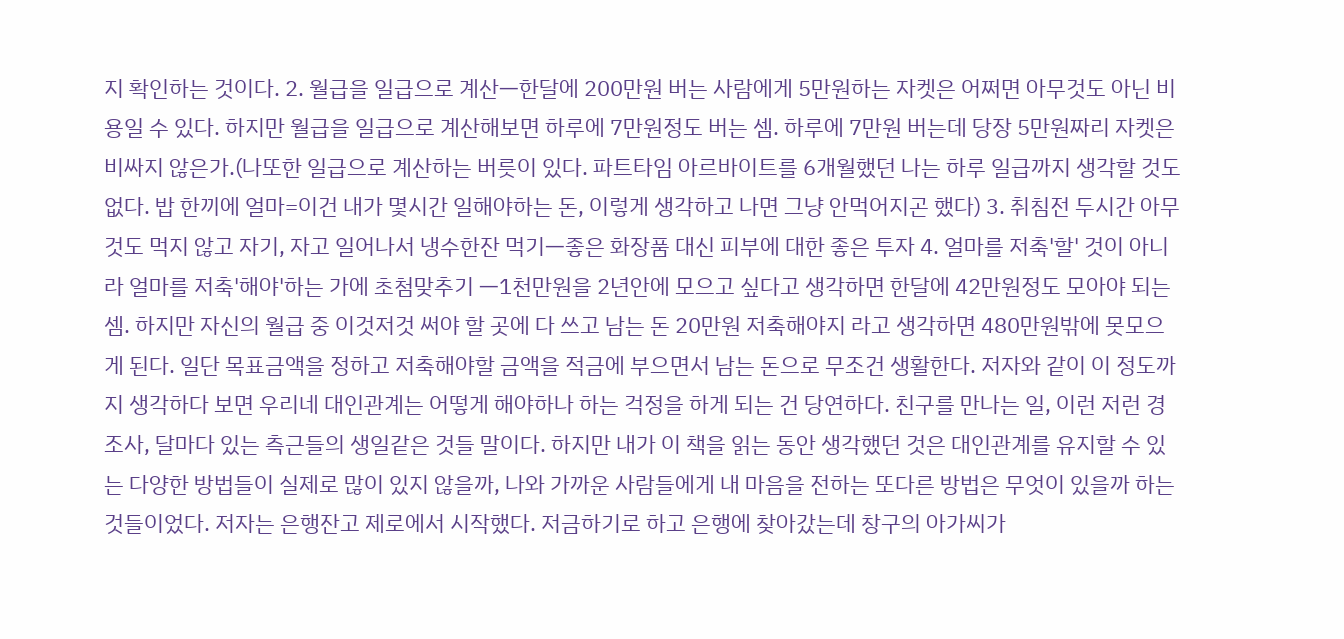지 확인하는 것이다. 2. 월급을 일급으로 계산ㅡ한달에 200만원 버는 사람에게 5만원하는 자켓은 어쩌면 아무것도 아닌 비용일 수 있다. 하지만 월급을 일급으로 계산해보면 하루에 7만원정도 버는 셈. 하루에 7만원 버는데 당장 5만원짜리 자켓은 비싸지 않은가.(나또한 일급으로 계산하는 버릇이 있다. 파트타임 아르바이트를 6개월했던 나는 하루 일급까지 생각할 것도 없다. 밥 한끼에 얼마=이건 내가 몇시간 일해야하는 돈, 이렇게 생각하고 나면 그냥 안먹어지곤 했다) 3. 취침전 두시간 아무것도 먹지 않고 자기, 자고 일어나서 냉수한잔 먹기ㅡ좋은 화장품 대신 피부에 대한 좋은 투자 4. 얼마를 저축'할' 것이 아니라 얼마를 저축'해야'하는 가에 초첨맞추기 ㅡ1천만원을 2년안에 모으고 싶다고 생각하면 한달에 42만원정도 모아야 되는 셈. 하지만 자신의 월급 중 이것저것 써야 할 곳에 다 쓰고 남는 돈 20만원 저축해야지 라고 생각하면 480만원밖에 못모으게 된다. 일단 목표금액을 정하고 저축해야할 금액을 적금에 부으면서 남는 돈으로 무조건 생활한다. 저자와 같이 이 정도까지 생각하다 보면 우리네 대인관계는 어떻게 해야하나 하는 걱정을 하게 되는 건 당연하다. 친구를 만나는 일, 이런 저런 경조사, 달마다 있는 측근들의 생일같은 것들 말이다. 하지만 내가 이 책을 읽는 동안 생각했던 것은 대인관계를 유지할 수 있는 다양한 방법들이 실제로 많이 있지 않을까, 나와 가까운 사람들에게 내 마음을 전하는 또다른 방법은 무엇이 있을까 하는 것들이었다. 저자는 은행잔고 제로에서 시작했다. 저금하기로 하고 은행에 찾아갔는데 창구의 아가씨가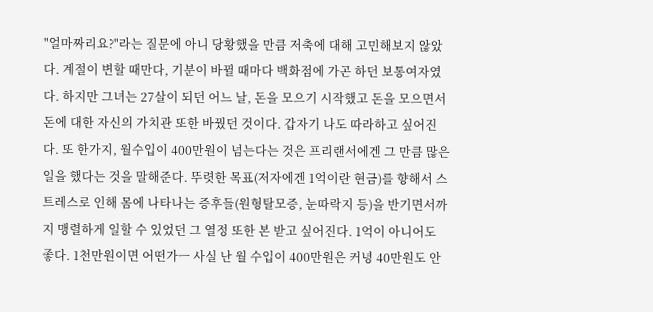"얼마짜리요?"라는 질문에 아니 당황했을 만큼 저축에 대해 고민해보지 않았다. 계절이 변할 때만다, 기분이 바뀔 때마다 백화점에 가곤 하던 보통여자였다. 하지만 그녀는 27살이 되던 어느 날, 돈을 모으기 시작했고 돈을 모으면서 돈에 대한 자신의 가치관 또한 바꿨던 것이다. 갑자기 나도 따라하고 싶어진다. 또 한가지, 월수입이 400만원이 넘는다는 것은 프리랜서에겐 그 만큼 많은 일을 했다는 것을 말해준다. 뚜렷한 목표(저자에겐 1억이란 현금)를 향해서 스트레스로 인해 몸에 나타나는 증후들(원형탈모증, 눈따락지 등)을 반기면서까지 맹렬하게 일할 수 있었던 그 열정 또한 본 받고 싶어진다. 1억이 아니어도 좋다. 1천만원이면 어떤가ㅡ 사실 난 월 수입이 400만원은 커녕 40만원도 안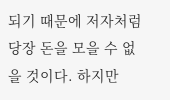되기 때문에 저자처럼 당장 돈을 모을 수 없을 것이다. 하지만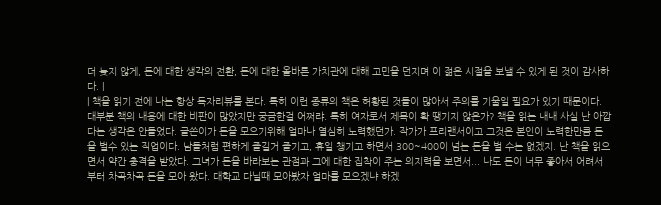더 늦지 않게, 돈에 대한 생각의 전환, 돈에 대한 올바른 가치관에 대해 고민을 던지며 이 젊은 시절을 보낼 수 있게 된 것이 감사하다. |
| 책을 읽기 전에 나는 항상 독자리뷰를 본다. 특히 이런 종류의 책은 허황된 것들이 많아서 주의를 기울일 필요가 있기 때문이다. 대부분 책의 내용에 대한 비판이 많았지만 궁금한걸 어쩌랴. 특히 여자로서 제목이 확 땡기지 않은가? 책을 읽는 내내 사실 난 아깝다는 생각은 안들었다. 글쓴이가 돈을 모으기위해 얼마나 열심히 노력했던가. 작가가 프리랜서이고 그것은 본인이 노력한만큼 돈을 벌수 있는 직업이다. 남들처럼 편하게 즐길거 즐기고, 휴일 챙기고 하면서 300~400이 넘는 돈을 벌 수는 없겠지. 난 책을 읽으면서 약간 충격을 받았다. 그녀가 돈을 바라보는 관점과 그에 대한 집착이 주는 의지력을 보면서... 나도 돈이 너무 좋아서 어려서부터 차곡차곡 돈을 모아 왔다. 대학교 다닐때 모아봤자 얼마를 모으겠냐 하겠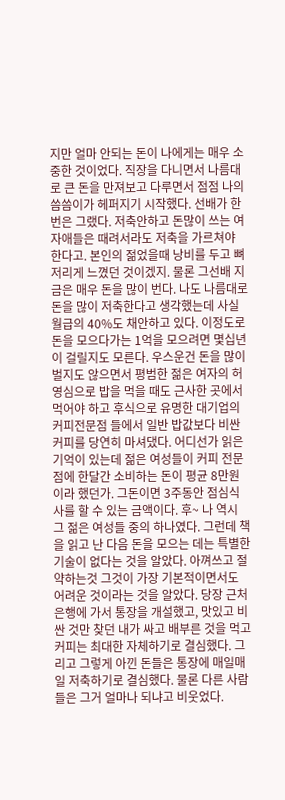지만 얼마 안되는 돈이 나에게는 매우 소중한 것이었다. 직장을 다니면서 나름대로 큰 돈을 만져보고 다루면서 점점 나의 씀씀이가 헤퍼지기 시작했다. 선배가 한번은 그랬다. 저축안하고 돈많이 쓰는 여자애들은 때려서라도 저축을 가르쳐야 한다고. 본인의 젊었을때 낭비를 두고 뼈저리게 느꼈던 것이겠지. 물론 그선배 지금은 매우 돈을 많이 번다. 나도 나름대로 돈을 많이 저축한다고 생각했는데 사실 월급의 40%도 채안하고 있다. 이정도로 돈을 모으다가는 1억을 모으려면 몇십년이 걸릴지도 모른다. 우스운건 돈을 많이 벌지도 않으면서 평범한 젊은 여자의 허영심으로 밥을 먹을 때도 근사한 곳에서 먹어야 하고 후식으로 유명한 대기업의 커피전문점 들에서 일반 밥값보다 비싼 커피를 당연히 마셔댔다. 어디선가 읽은 기억이 있는데 젊은 여성들이 커피 전문점에 한달간 소비하는 돈이 평균 8만원이라 했던가. 그돈이면 3주동안 점심식사를 할 수 있는 금액이다. 후~ 나 역시 그 젊은 여성들 중의 하나였다. 그런데 책을 읽고 난 다음 돈을 모으는 데는 특별한 기술이 없다는 것을 알았다. 아껴쓰고 절약하는것 그것이 가장 기본적이면서도 어려운 것이라는 것을 알았다. 당장 근처 은행에 가서 통장을 개설했고, 맛있고 비싼 것만 찾던 내가 싸고 배부른 것을 먹고 커피는 최대한 자체하기로 결심했다. 그리고 그렇게 아낀 돈들은 통장에 매일매일 저축하기로 결심했다. 물론 다른 사람들은 그거 얼마나 되냐고 비웃었다.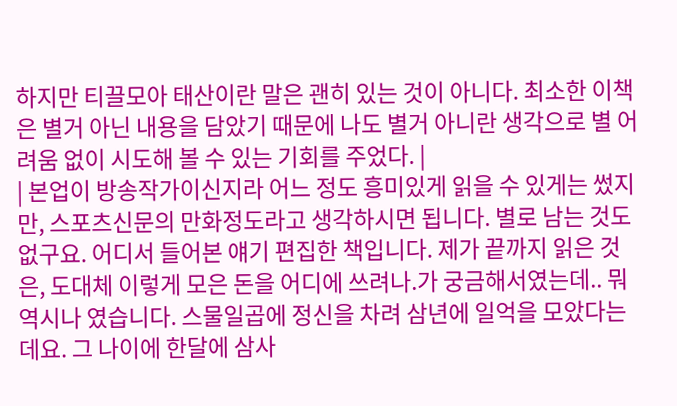하지만 티끌모아 태산이란 말은 괜히 있는 것이 아니다. 최소한 이책은 별거 아닌 내용을 담았기 때문에 나도 별거 아니란 생각으로 별 어려움 없이 시도해 볼 수 있는 기회를 주었다. |
| 본업이 방송작가이신지라 어느 정도 흥미있게 읽을 수 있게는 썼지만, 스포츠신문의 만화정도라고 생각하시면 됩니다. 별로 남는 것도 없구요. 어디서 들어본 얘기 편집한 책입니다. 제가 끝까지 읽은 것은, 도대체 이렇게 모은 돈을 어디에 쓰려나.가 궁금해서였는데.. 뭐 역시나 였습니다. 스물일곱에 정신을 차려 삼년에 일억을 모았다는데요. 그 나이에 한달에 삼사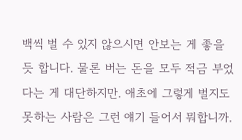백씩 벌 수 있지 않으시면 안보는 게 좋을 듯 합니다. 물론 버는 돈을 모두 적금 부었다는 게 대단하지만. 애초에 그렇게 벌지도 못하는 사람은 그런 얘기 들어서 뭐합니까.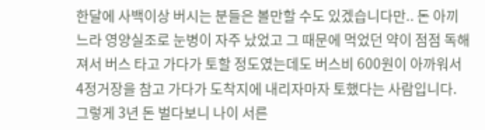한달에 사백이상 버시는 분들은 볼만할 수도 있겠습니다만.. 돈 아끼느라 영양실조로 눈병이 자주 났었고 그 때문에 먹었던 약이 점점 독해져서 버스 타고 가다가 토할 정도였는데도 버스비 600원이 아까워서 4정거장을 참고 가다가 도착지에 내리자마자 토했다는 사람입니다. 그렇게 3년 돈 벌다보니 나이 서른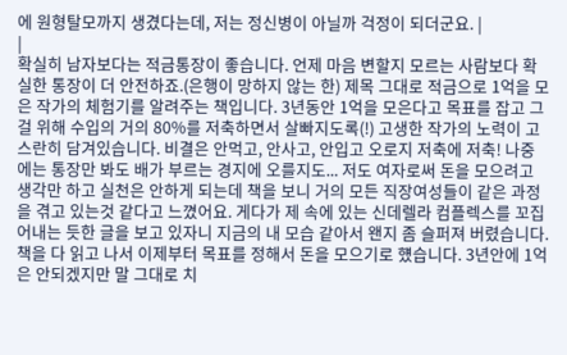에 원형탈모까지 생겼다는데, 저는 정신병이 아닐까 걱정이 되더군요. |
|
확실히 남자보다는 적금통장이 좋습니다. 언제 마음 변할지 모르는 사람보다 확실한 통장이 더 안전하죠.(은행이 망하지 않는 한) 제목 그대로 적금으로 1억을 모은 작가의 체험기를 알려주는 책입니다. 3년동안 1억을 모은다고 목표를 잡고 그걸 위해 수입의 거의 80%를 저축하면서 살빠지도록(!) 고생한 작가의 노력이 고스란히 담겨있습니다. 비결은 안먹고, 안사고, 안입고 오로지 저축에 저축! 나중에는 통장만 봐도 배가 부르는 경지에 오를지도... 저도 여자로써 돈을 모으려고 생각만 하고 실천은 안하게 되는데 책을 보니 거의 모든 직장여성들이 같은 과정을 겪고 있는것 같다고 느꼈어요. 게다가 제 속에 있는 신데렐라 컴플렉스를 꼬집어내는 듯한 글을 보고 있자니 지금의 내 모습 같아서 왠지 좀 슬퍼져 버렸습니다.
책을 다 읽고 나서 이제부터 목표를 정해서 돈을 모으기로 헀습니다. 3년안에 1억은 안되겠지만 말 그대로 치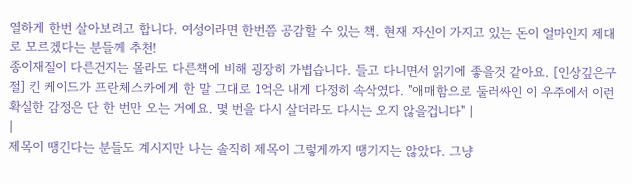열하게 한번 살아보려고 합니다. 여성이라면 한번쯤 공감할 수 있는 책. 현재 자신이 가지고 있는 돈이 얼마인지 제대로 모르겠다는 분들께 추천!
종이재질이 다른건지는 몰라도 다른책에 비해 굉장히 가볍습니다. 들고 다니면서 읽기에 좋을것 같아요. [인상깊은구절] 킨 케이드가 프란체스카에게 한 말 그대로 1억은 내게 다정히 속삭였다. "애매함으로 둘러싸인 이 우주에서 이런 확실한 감정은 단 한 번만 오는 거예요. 몇 번을 다시 살더라도 다시는 오지 않을겁니다" |
|
제목이 땡긴다는 분들도 계시지만 나는 솔직히 제목이 그렇게까지 땡기지는 않았다. 그냥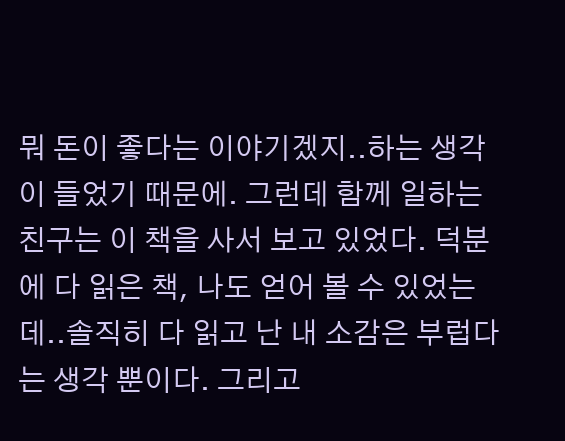뭐 돈이 좋다는 이야기겠지..하는 생각이 들었기 때문에. 그런데 함께 일하는 친구는 이 책을 사서 보고 있었다. 덕분에 다 읽은 책, 나도 얻어 볼 수 있었는데..솔직히 다 읽고 난 내 소감은 부럽다는 생각 뿐이다. 그리고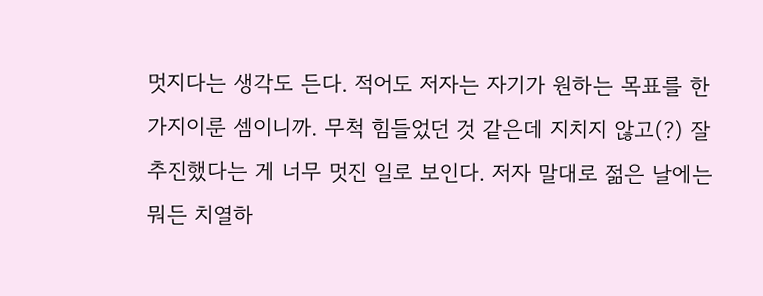멋지다는 생각도 든다. 적어도 저자는 자기가 원하는 목표를 한 가지이룬 셈이니까. 무척 힘들었던 것 같은데 지치지 않고(?) 잘 추진했다는 게 너무 멋진 일로 보인다. 저자 말대로 젊은 날에는 뭐든 치열하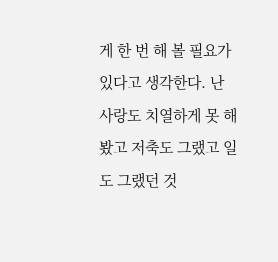게 한 번 해 볼 필요가 있다고 생각한다. 난 사랑도 치열하게 못 해봤고 저축도 그랬고 일도 그랬던 것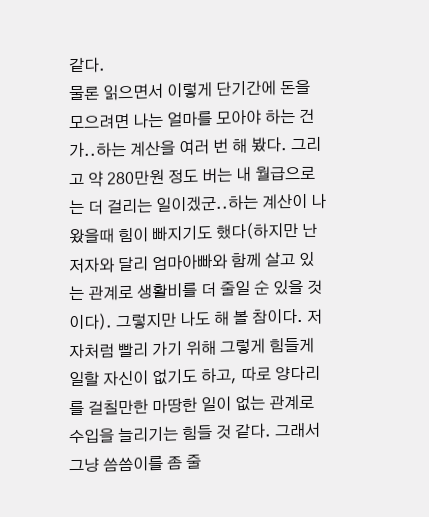같다.
물론 읽으면서 이렇게 단기간에 돈을 모으려면 나는 얼마를 모아야 하는 건가..하는 계산을 여러 번 해 봤다. 그리고 약 280만원 정도 버는 내 월급으로는 더 걸리는 일이겠군..하는 계산이 나왔을때 힘이 빠지기도 했다(하지만 난 저자와 달리 엄마아빠와 함께 살고 있는 관계로 생활비를 더 줄일 순 있을 것이다). 그렇지만 나도 해 볼 참이다. 저자처럼 빨리 가기 위해 그렇게 힘들게 일할 자신이 없기도 하고, 따로 양다리를 걸칠만한 마땅한 일이 없는 관계로 수입을 늘리기는 힘들 것 같다. 그래서 그냥 씀씀이를 좀 줄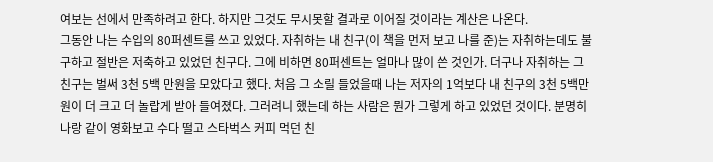여보는 선에서 만족하려고 한다. 하지만 그것도 무시못할 결과로 이어질 것이라는 계산은 나온다.
그동안 나는 수입의 80퍼센트를 쓰고 있었다. 자취하는 내 친구(이 책을 먼저 보고 나를 준)는 자취하는데도 불구하고 절반은 저축하고 있었던 친구다. 그에 비하면 80퍼센트는 얼마나 많이 쓴 것인가. 더구나 자취하는 그 친구는 벌써 3천 5백 만원을 모았다고 했다. 처음 그 소릴 들었을때 나는 저자의 1억보다 내 친구의 3천 5백만원이 더 크고 더 놀랍게 받아 들여졌다. 그러려니 했는데 하는 사람은 뭔가 그렇게 하고 있었던 것이다. 분명히 나랑 같이 영화보고 수다 떨고 스타벅스 커피 먹던 친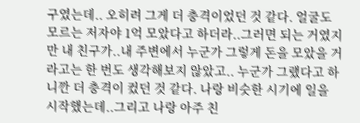구였는데.. 오히려 그게 더 충격이었던 것 같다. 얼굴도 모르는 저자야 1억 모았다고 하더라..그러면 되는 거였지만 내 친구가..내 주변에서 누군가 그렇게 돈을 모았을 거라고는 한 번도 생각해보지 않았고.. 누군가 그랬다고 하니깐 더 충격이 컸던 것 같다. 나랑 비슷한 시기에 일을 시작했는데..그리고 나랑 아주 친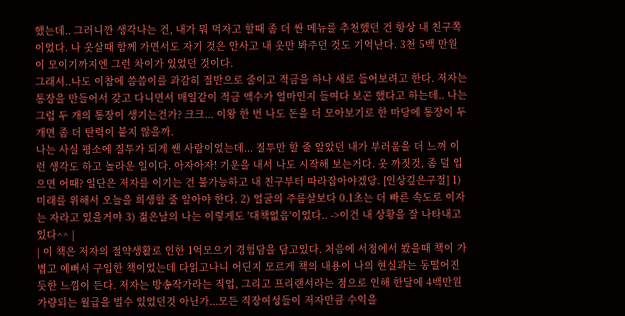했는데.. 그러니깐 생각나는 건, 내가 뭐 먹자고 할때 좀 더 싼 메뉴를 추천했던 건 항상 내 친구쪽이었다. 나 옷살때 함께 가면서도 자기 것은 안사고 내 옷만 봐주던 것도 기억난다. 3천 5백 만원이 모이기까지엔 그런 차이가 있었던 것이다.
그래서..나도 이참에 씀씀이를 과감히 절반으로 줄이고 적금을 하나 새로 들어보려고 한다. 저자는 통장을 만들어서 갖고 다니면서 매일같이 적금 액수가 얼마인지 들여다 보곤 했다고 하는데.. 나는 그럼 두 개의 통장이 생기는건가? 크크... 이왕 한 번 나도 돈을 더 모아보기로 한 마당에 통장이 두 개면 좀 더 탄력이 붙지 않을까.
나는 사실 평소에 질투가 되게 쌘 사람이었는데... 질투만 할 줄 알았던 내가 부러움을 더 느껴 이런 생각도 하고 놀라운 일이다. 아자아자! 기운을 내서 나도 시작해 보는거다. 옷 까짓것, 좀 덜 입으면 어때? 일단은 저자를 이기는 건 불가능하고 내 친구부터 따라잡아야겠당. [인상깊은구절] 1) 미래를 위해서 오늘을 희생할 줄 알아야 한다. 2) 얼굴의 주름살보다 0.1초는 더 빠른 속도로 이자는 자라고 있을거야 3) 젊은날의 나는 이렇게도 '대책없음'이었다.. ->이건 내 상황을 잘 나타내고 있다^^ |
| 이 책은 저자의 절약생활로 인한 1억모으기 경험담을 담고있다. 처음에 서점에서 봤을때 책이 가볍고 예뻐서 구입한 책이었는데 다읽고나니 어딘지 모르게 책의 내용이 나의 현실과는 동떨어진듯한 느낌이 든다. 저자는 방송작가라는 직업, 그리고 프리랜서라는 점으로 인해 한달에 4백만원가량되는 월급을 벌수 있었던것 아닌가...모든 직장여성들이 저자만큼 수익을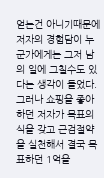얻는건 아니기때문에 저자의 경험담이 누군가에게는 그저 남의 일에 그칠수도 있다는 생각이 들었다. 그러나 쇼핑을 좋아하던 저자가 목표의식을 갖고 근검절약을 실천해서 결국 목표하던 1억을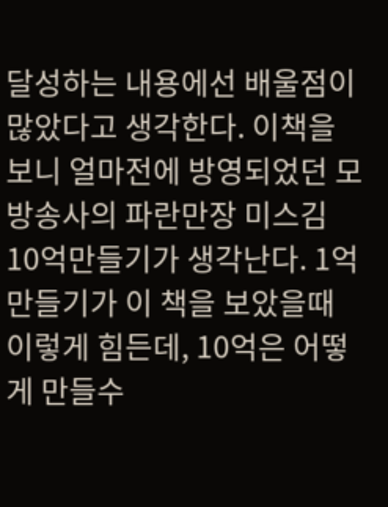달성하는 내용에선 배울점이 많았다고 생각한다. 이책을 보니 얼마전에 방영되었던 모 방송사의 파란만장 미스김 10억만들기가 생각난다. 1억만들기가 이 책을 보았을때 이렇게 힘든데, 10억은 어떻게 만들수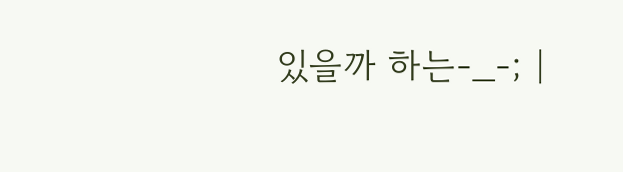있을까 하는-_-; |